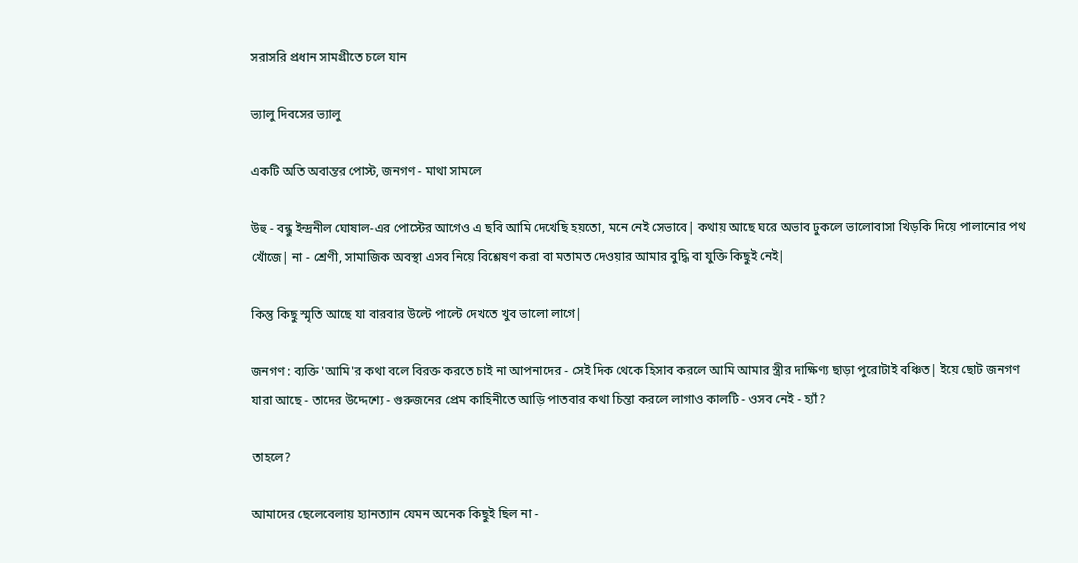সরাসরি প্রধান সামগ্রীতে চলে যান

ভ্যালু দিবসের ভ্যালু

একটি অতি অবান্তর পোস্ট, জনগণ - মাথা সামলে

উহু - বন্ধু ইন্দ্রনীল ঘোষাল-এর পোস্টের আগেও এ ছবি আমি দেখেছি হয়তো, মনে নেই সেভাবে| কথায় আছে ঘরে অভাব ঢুকলে ভালোবাসা খিড়কি দিয়ে পালানোর পথ খোঁজে| না - শ্রেণী, সামাজিক অবস্থা এসব নিয়ে বিশ্লেষণ করা বা মতামত দেওয়ার আমার বুদ্ধি বা যুক্তি কিছুই নেই|

কিন্তু কিছু স্মৃতি আছে যা বারবার উল্টে পাল্টে দেখতে খুব ভালো লাগে|

জনগণ : ব্যক্তি 'আমি'র কথা বলে বিরক্ত করতে চাই না আপনাদের - সেই দিক থেকে হিসাব করলে আমি আমার স্ত্রীর দাক্ষিণ্য ছাড়া পুরোটাই বঞ্চিত| ইয়ে ছোট জনগণ যারা আছে - তাদের উদ্দেশ্যে - গুরুজনের প্রেম কাহিনীতে আড়ি পাতবার কথা চিন্তা করলে লাগাও কালটি - ওসব নেই - হ্যাঁ?

তাহলে?

আমাদের ছেলেবেলায় হ্যানত্যান যেমন অনেক কিছুই ছিল না -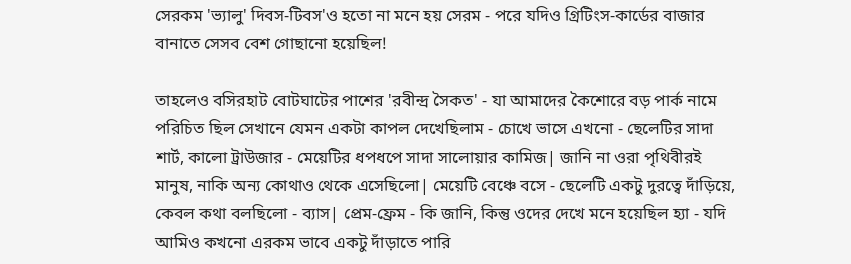সেরকম 'ভ্যালু' দিবস-টিবস'ও হতো না মনে হয় সেরম - পরে যদিও গ্রিটিংস-কার্ডের বাজার বানাতে সেসব বেশ গোছানো হয়েছিল!

তাহলেও বসিরহাট বোটঘাটের পাশের 'রবীন্দ্র সৈকত' - যা আমাদের কৈশোরে বড় পার্ক নামে পরিচিত ছিল সেখানে যেমন একটা কাপল দেখেছিলাম - চোখে ভাসে এখনো - ছেলেটির সাদা শার্ট, কালো ট্রাউজার - মেয়েটির ধপধপে সাদা সালোয়ার কামিজ| জানি না ওরা পৃথিবীরই মানুষ, নাকি অন্য কোথাও থেকে এসেছিলো| মেয়েটি বেঞ্চে বসে - ছেলেটি একটু দুরত্বে দাঁড়িয়ে, কেবল কথা বলছিলো - ব্যাস| প্রেম-ফ্রেম - কি জানি, কিন্তু ওদের দেখে মনে হয়েছিল হ্যা - যদি আমিও কখনো এরকম ভাবে একটু দাঁড়াতে পারি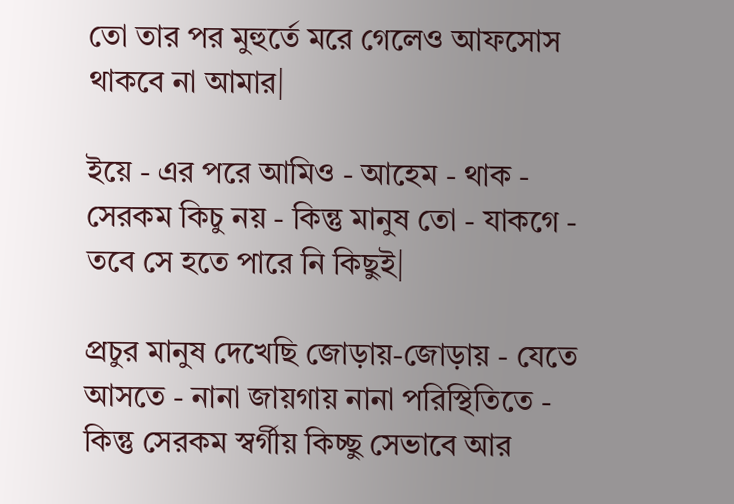তো তার পর মুহুর্তে মরে গেলেও আফসোস থাকবে না আমার|

ইয়ে - এর পরে আমিও - আহেম - থাক - সেরকম কিচু নয় - কিন্তু মানুষ তো - যাকগে - তবে সে হতে পারে নি কিছুই|

প্রচুর মানুষ দেখেছি জোড়ায়-জোড়ায় - যেতে আসতে - নানা জায়গায় নানা পরিস্থিতিতে - কিন্তু সেরকম স্বর্গীয় কিচ্ছু সেভাবে আর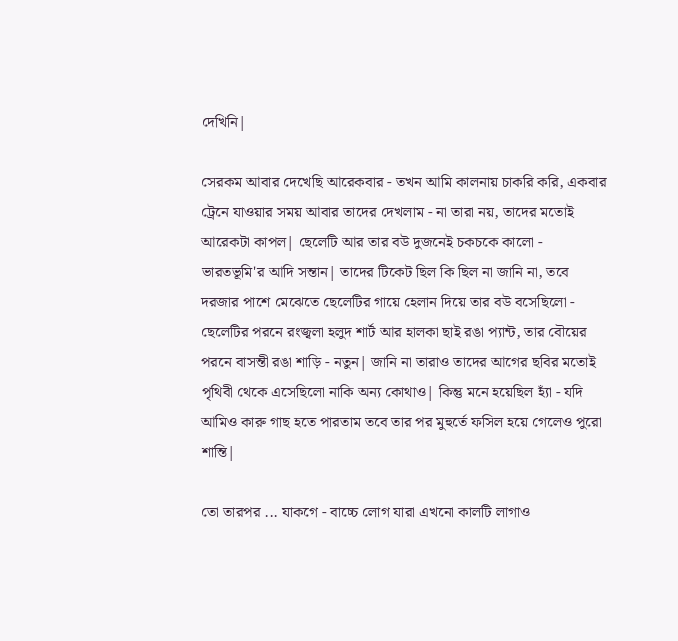দেখিনি|

সেরকম আবার দেখেছি আরেকবার - তখন আমি কালনায় চাকরি করি, একবার ট্রেনে যাওয়ার সময় আবার তাদের দেখলাম - না তারা নয়, তাদের মতোই আরেকটা কাপল| ছেলেটি আর তার বউ দুজনেই চকচকে কালো - ভারতভূমি'র আদি সন্তান| তাদের টিকেট ছিল কি ছিল না জানি না, তবে দরজার পাশে মেঝেতে ছেলেটির গায়ে হেলান দিয়ে তার বউ বসেছিলো - ছেলেটির পরনে রংজ্বলা হলুদ শার্ট আর হালকা ছাই রঙা প্যান্ট, তার বৌয়ের পরনে বাসন্তী রঙা শাড়ি - নতুন| জানি না তারাও তাদের আগের ছবির মতোই পৃথিবী থেকে এসেছিলো নাকি অন্য কোথাও| কিন্তু মনে হয়েছিল হ্যাঁ - যদি আমিও কারু গাছ হতে পারতাম তবে তার পর মুহুর্তে ফসিল হয়ে গেলেও পুরো শান্তি|

তো তারপর ... যাকগে - বাচ্চে লোগ যারা এখনো কালটি লাগাও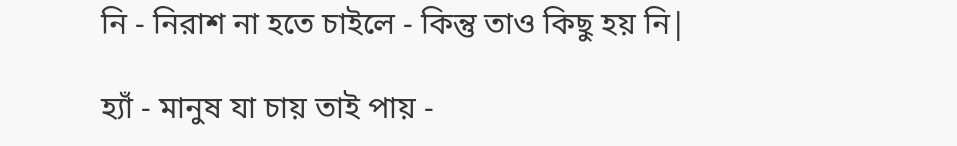নি - নিরাশ না হতে চাইলে - কিন্তু তাও কিছু হয় নি|

হ্যাঁ - মানুষ যা চায় তাই পায় -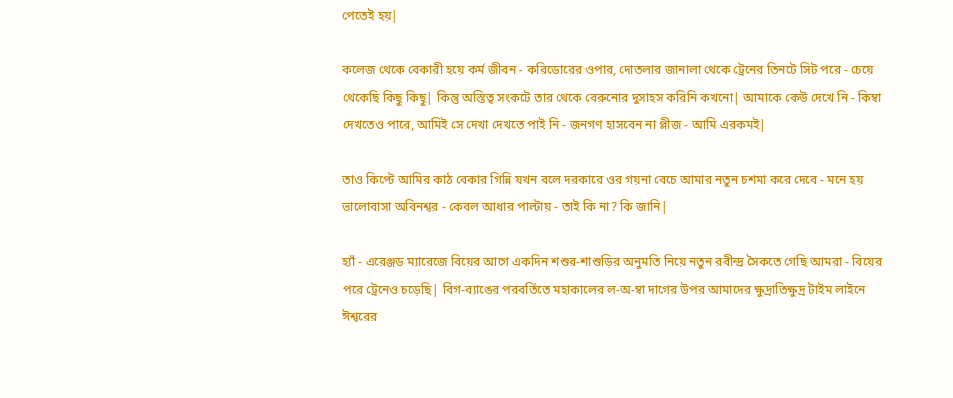পেতেই হয়|

কলেজ থেকে বেকারী হয়ে কর্ম জীবন - করিডোরের ওপার, দোতলার জানালা থেকে ট্রেনের তিনটে সিট পরে - চেয়ে থেকেছি কিছু কিছু| কিন্তু অস্তিত্ব সংকটে তার থেকে বেরুনোর দুসাহস করিনি কখনো| আমাকে কেউ দেখে নি - কিম্বা দেখতেও পারে, আমিই সে দেখা দেখতে পাই নি - জনগণ হাসবেন না প্লীজ - আমি এরকমই|

তাও কিপ্টে আমির কাঠ বেকার গিন্নি যখন বলে দরকারে ওর গয়না বেচে আমার নতুন চশমা করে দেবে - মনে হয় ভালোবাসা অবিনশ্বর - কেবল আধার পাল্টায় - তাই কি না? কি জানি|

হ্যাঁ - এরেঞ্জড ম্যারেজে বিয়ের আগে একদিন শশুর-শাশুড়ির অনুমতি নিয়ে নতুন রবীন্দ্র সৈকতে গেছি আমরা - বিয়ের পরে ট্রেনেও চড়েছি| বিগ-ব্যাঙের পরবর্তিতে মহাকালের ল-অ-ম্বা দাগের উপর আমাদের ক্ষুদ্রাতিক্ষুদ্র টাইম লাইনে ঈশ্বরের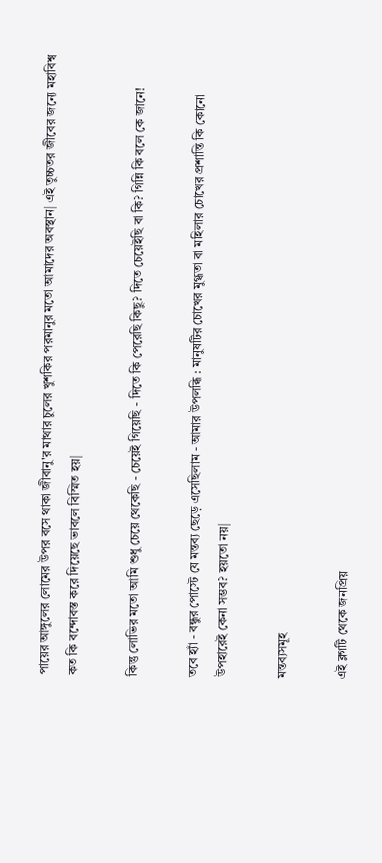পায়ের আঙ্গুলের লোমের উপর বসে থাকা জীবানু'র মাথার চুলের খুশকির পরমানুর মতো আমাদের অবস্থান| এই তুচ্চতর জীবের জন্যে মহাবিশ্ব কত কি বন্দোবস্ত করে দিয়েছে ভাবলে বিস্মিত হয়|

কিন্তু লোভির মতো আমি শুধু চেয়ে থেকেছি - চেয়েই গিয়েছি - দিতে কি পেরেছি কিছু? দিতে চেয়েইছি বা কি? গিন্নি কি বলে কে জানে!

তবে হ্যাঁ - বন্ধুর পোস্টে যে মন্তব্য ছেড়ে এসেছিলাম - আমার উপলব্ধি : মানুষটির চোখের মুগ্ধতা বা মহিলার চোখের প্রশান্তি কি কোনো উপহারেই কেনা সম্ভব? হয়তো নয়|

মন্তব্যসমূহ

এই ব্লগটি থেকে জনপ্রিয়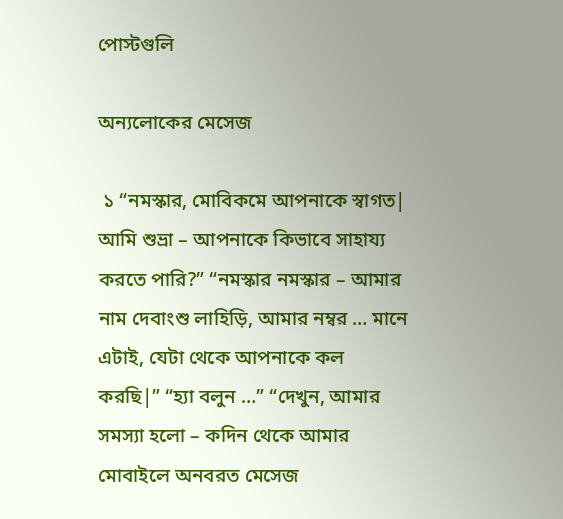পোস্টগুলি

অন্যলোকের মেসেজ

 ১ “নমস্কার, মোবিকমে আপনাকে স্বাগত| আমি শুভ্রা – আপনাকে কিভাবে সাহায্য করতে পারি?” “নমস্কার নমস্কার – আমার নাম দেবাংশু লাহিড়ি, আমার নম্বর … মানে এটাই, যেটা থেকে আপনাকে কল করছি|” “হ্যা বলুন …” “দেখুন, আমার সমস্যা হলো – কদিন থেকে আমার মোবাইলে অনবরত মেসেজ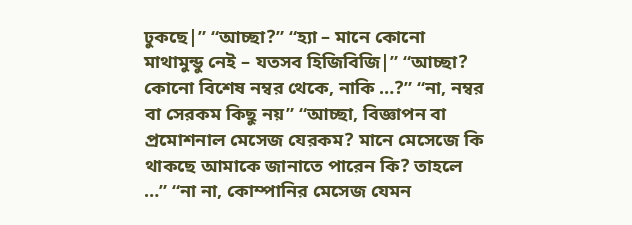ঢুকছে|” “আচ্ছা?” “হ্যা – মানে কোনো মাথামুন্ডু নেই – যতসব হিজিবিজি|” “আচ্ছা? কোনো বিশেষ নম্বর থেকে, নাকি …?” “না, নম্বর বা সেরকম কিছু নয়” “আচ্ছা, বিজ্ঞাপন বা প্রমোশনাল মেসেজ যেরকম? মানে মেসেজে কি থাকছে আমাকে জানাতে পারেন কি? তাহলে …” “না না, কোম্পানির মেসেজ যেমন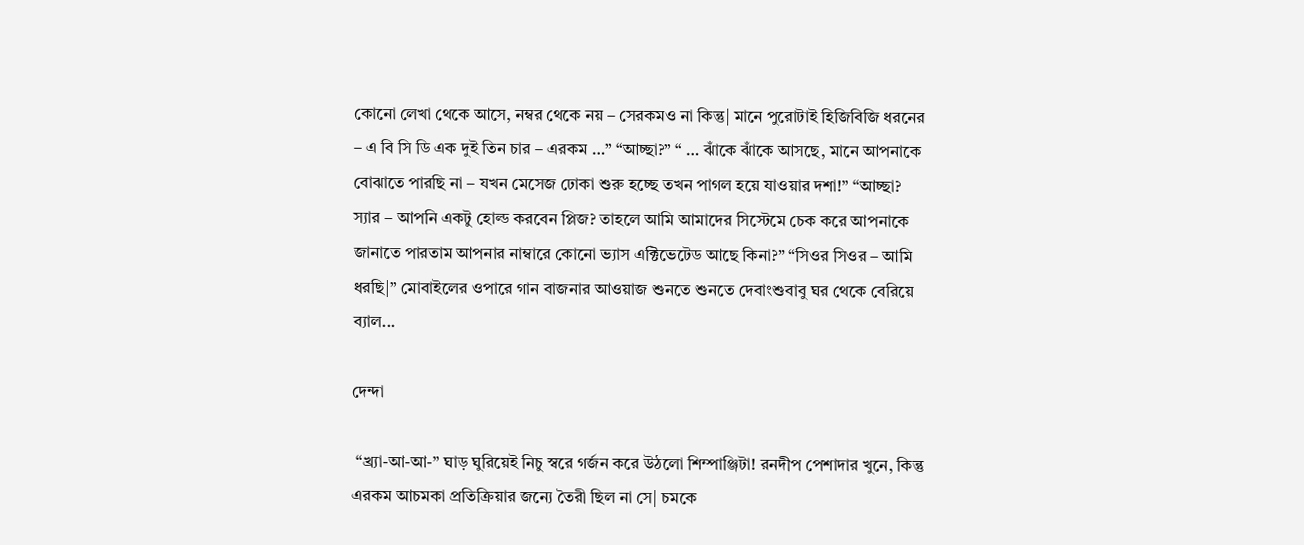কোনো লেখা থেকে আসে, নম্বর থেকে নয় – সেরকমও না কিন্তু| মানে পুরোটাই হিজিবিজি ধরনের – এ বি সি ডি এক দুই তিন চার – এরকম …” “আচ্ছা?” “ … ঝাঁকে ঝাঁকে আসছে, মানে আপনাকে বোঝাতে পারছি না – যখন মেসেজ ঢোকা শুরু হচ্ছে তখন পাগল হয়ে যাওয়ার দশা!” “আচ্ছা? স্যার – আপনি একটু হোল্ড করবেন প্লিজ? তাহলে আমি আমাদের সিস্টেমে চেক করে আপনাকে জানাতে পারতাম আপনার নাম্বারে কোনো ভ্যাস এক্টিভেটেড আছে কিনা?” “সিওর সিওর – আমি ধরছি|” মোবাইলের ওপারে গান বাজনার আওয়াজ শুনতে শুনতে দেবাংশুবাবু ঘর থেকে বেরিয়ে ব্যাল...

দেন্দা

 “খ্র্যা-আ-আ-” ঘাড় ঘুরিয়েই নিচু স্বরে গর্জন করে উঠলো শিম্পাঞ্জিটা! রনদীপ পেশাদার খুনে, কিন্তু এরকম আচমকা প্রতিক্রিয়ার জন্যে তৈরী ছিল না সে| চমকে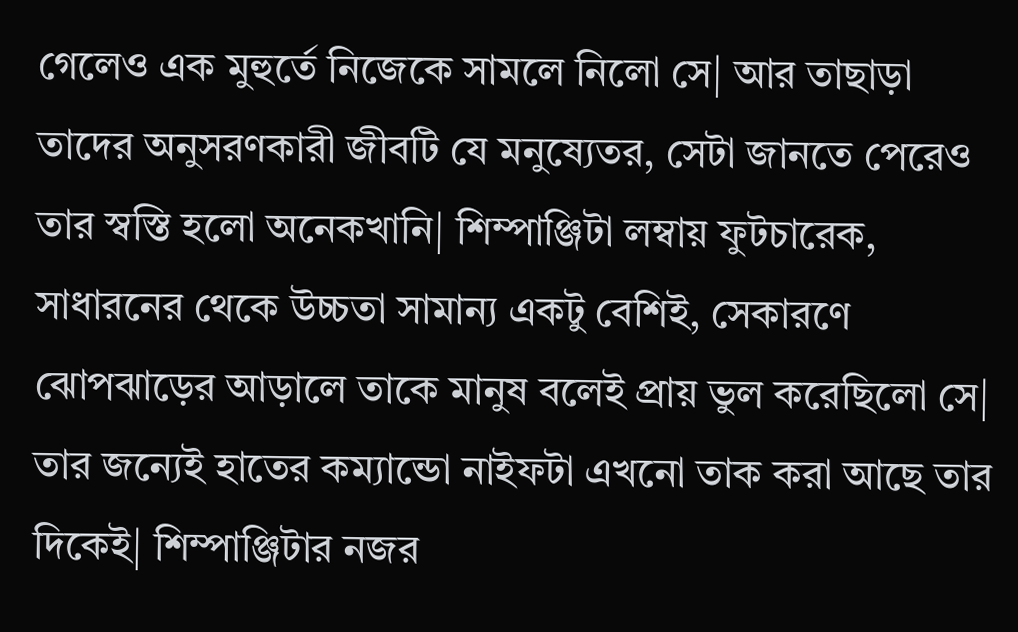গেলেও এক মুহুর্তে নিজেকে সামলে নিলো সে| আর তাছাড়া তাদের অনুসরণকারী জীবটি যে মনুষ্যেতর, সেটা জানতে পেরেও তার স্বস্তি হলো অনেকখানি| শিম্পাঞ্জিটা লম্বায় ফুটচারেক, সাধারনের থেকে উচ্চতা সামান্য একটু বেশিই, সেকারণে ঝোপঝাড়ের আড়ালে তাকে মানুষ বলেই প্রায় ভুল করেছিলো সে| তার জন্যেই হাতের কম্যান্ডো নাইফটা এখনো তাক করা আছে তার দিকেই| শিম্পাঞ্জিটার নজর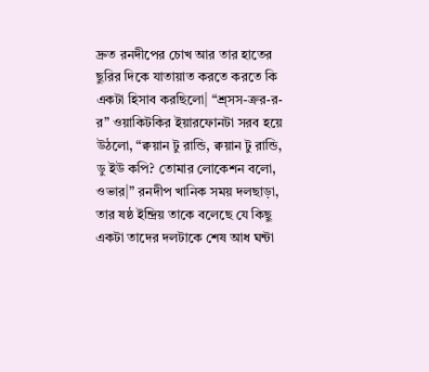দ্রুত রনদীপের চোখ আর তার হাতের ছুরির দিকে যাতায়াত করতে করতে কি একটা হিসাব করছিলো| “শ্র্সস-ক্রর-র-র” ওয়াকিটকির ইয়ারফোনটা সরব হয়ে উঠলো, “ক্বয়ান টু রান্ডি, ক্বয়ান টু রান্ডি, ডু ইউ কপি? তোমার লোকেশন বলো, ওভার|” রনদীপ খানিক সময় দলছাড়া, তার ষষ্ঠ ইন্দ্রিয় তাকে বলেছে যে কিছু একটা তাদের দলটাকে শেষ আধ ঘন্টা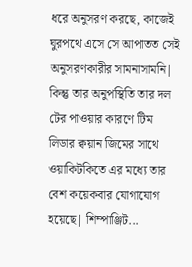ধরে অনুসরণ করছে, কাজেই ঘুরপথে এসে সে আপাতত সেই অনুসরণকারীর সামনাসামনি| কিন্তু তার অনুপস্থিতি তার দল টের পাওয়ার কারণে টিম লিডার ক্বয়ান জিমের সাথে ওয়াকিটকিতে এর মধ্যে তার বেশ কয়েকবার যোগাযোগ হয়েছে| শিম্পাঞ্জিট...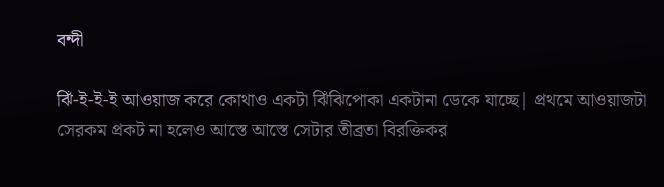বন্দী

ঝিঁ-ই-ই-ই আওয়াজ করে কোথাও একটা ঝিঁঝিপোকা একটানা ডেকে যাচ্ছে| প্রথমে আওয়াজটা সেরকম প্রকট না হলেও আস্তে আস্তে সেটার তীব্রতা বিরক্তিকর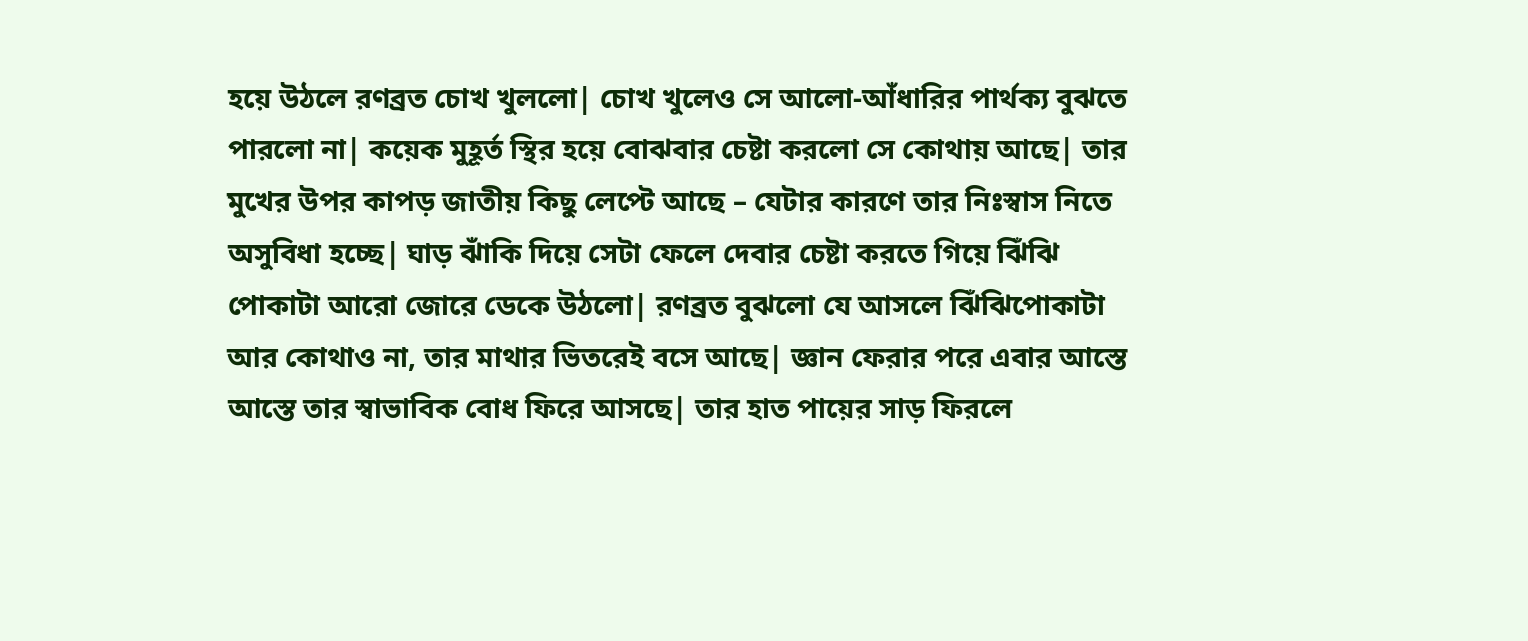হয়ে উঠলে রণব্রত চোখ খুললো| চোখ খুলেও সে আলো-আঁধারির পার্থক্য বুঝতে পারলো না| কয়েক মুহূর্ত স্থির হয়ে বোঝবার চেষ্টা করলো সে কোথায় আছে| তার মুখের উপর কাপড় জাতীয় কিছু লেপ্টে আছে – যেটার কারণে তার নিঃস্বাস নিতে অসুবিধা হচ্ছে| ঘাড় ঝাঁকি দিয়ে সেটা ফেলে দেবার চেষ্টা করতে গিয়ে ঝিঁঝি পোকাটা আরো জোরে ডেকে উঠলো| রণব্রত বুঝলো যে আসলে ঝিঁঝিপোকাটা আর কোথাও না, তার মাথার ভিতরেই বসে আছে| জ্ঞান ফেরার পরে এবার আস্তে আস্তে তার স্বাভাবিক বোধ ফিরে আসছে| তার হাত পায়ের সাড় ফিরলে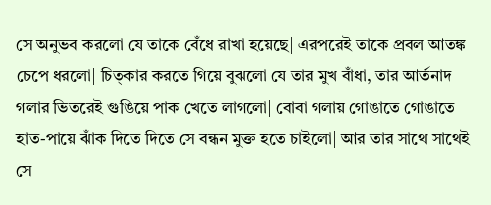সে অনুভব করলো যে তাকে বেঁধে রাখা হয়েছে| এরপরেই তাকে প্রবল আতঙ্ক চেপে ধরলো| চিত্কার করতে গিয়ে বুঝলো যে তার মুখ বাঁধা, তার আর্তনাদ গলার ভিতরেই গুঙিয়ে পাক খেতে লাগলো| বোবা গলায় গোঙাতে গোঙাতে হাত-পায়ে ঝাঁক দিতে দিতে সে বন্ধন মুক্ত হতে চাইলো| আর তার সাথে সাথেই সে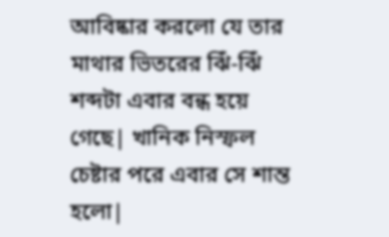আবিষ্কার করলো যে তার মাথার ভিতরের ঝিঁ-ঝিঁ শব্দটা এবার বন্ধ হয়ে গেছে| খানিক নিস্ফল চেষ্টার পরে এবার সে শান্ত হলো|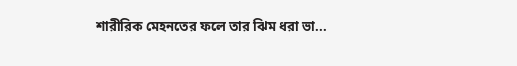শারীরিক মেহনতের ফলে তার ঝিম ধরা ভা...